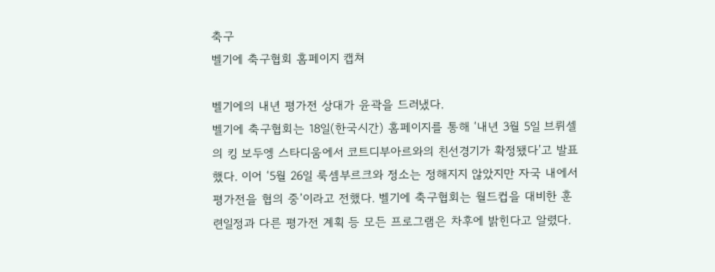축구
벨기에 축구협회 홈페이지 캡쳐

벨기에의 내년 평가전 상대가 윤곽을 드러냈다.
벨기에 축구협회는 18일(한국시간) 홈페이지를 통해 ‘내년 3월 5일 브뤼셀의 킹 보두엥 스타디움에서 코트디부아르와의 친선경기가 확정됐다’고 발표했다. 이어 ‘5월 26일 룩셈부르크와 정소는 정해지지 않았지만 자국 내에서 평가전을 협의 중’이라고 전했다. 벨기에 축구협회는 월드컵을 대비한 훈련일정과 다른 평가전 계획 등 모든 프로그램은 차후에 밝힌다고 알렸다.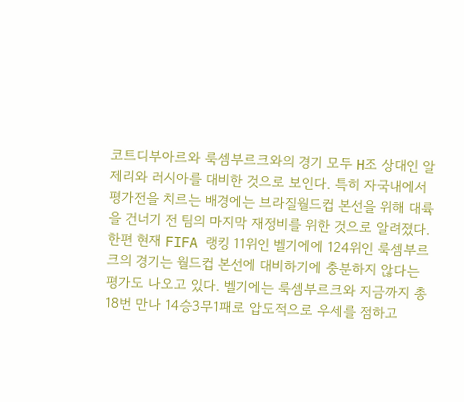코트디부아르와 룩셈부르크와의 경기 모두 H조 상대인 알제리와 러시아를 대비한 것으로 보인다. 특히 자국내에서 평가전을 치르는 배경에는 브라질월드컵 본선을 위해 대륙을 건너기 전 팀의 마지막 재정비를 위한 것으로 알려졌다. 한편 현재 FIFA 랭킹 11위인 벨기에에 124위인 룩셈부르크의 경기는 월드컵 본선에 대비하기에 충분하지 않다는 평가도 나오고 있다. 벨기에는 룩셈부르크와 지금까지 총 18번 만나 14승3무1패로 압도적으로 우세를 점하고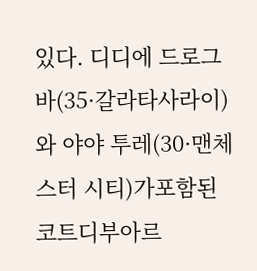있다. 디디에 드로그바(35·갈라타사라이)와 야야 투레(30·맨체스터 시티)가포함된 코트디부아르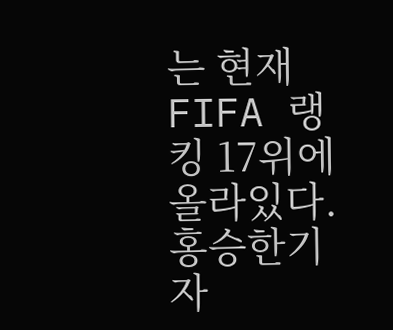는 현재 FIFA 랭킹 17위에 올라있다.
홍승한기자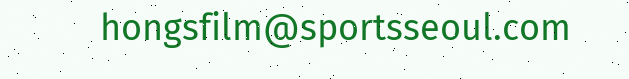hongsfilm@sportsseoul.com